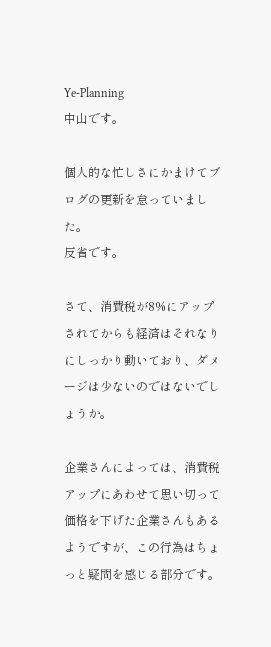Ye-Planning
中山です。

個人的な忙しさにかまけてブログの更新を怠っていました。
反省です。

さて、消費税が8%にアップされてからも経済はそれなりにしっかり動いており、ダメージは少ないのではないでしょうか。

企業さんによっては、消費税アップにあわせて思い切って価格を下げた企業さんもあるようですが、この行為はちょっと疑問を感じる部分です。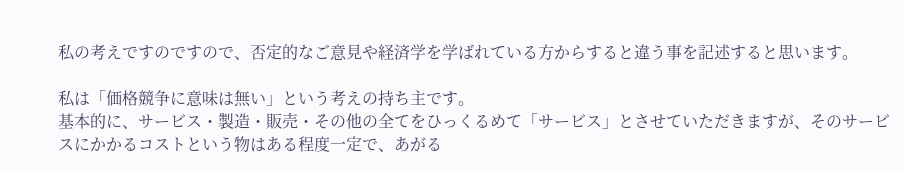私の考えですのですので、否定的なご意見や経済学を学ばれている方からすると違う事を記述すると思います。

私は「価格競争に意味は無い」という考えの持ち主です。
基本的に、サービス・製造・販売・その他の全てをひっくるめて「サービス」とさせていただきますが、そのサービスにかかるコストという物はある程度一定で、あがる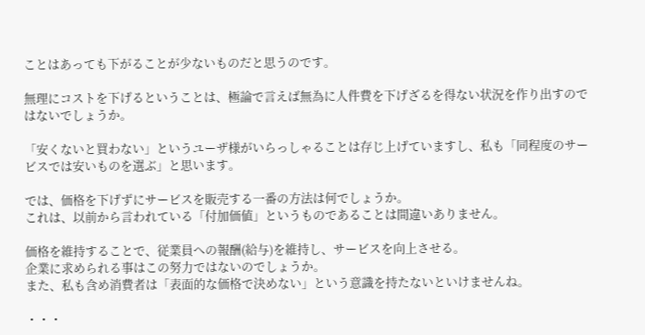ことはあっても下がることが少ないものだと思うのです。

無理にコストを下げるということは、極論で言えば無為に人件費を下げざるを得ない状況を作り出すのではないでしょうか。

「安くないと買わない」というユーザ様がいらっしゃることは存じ上げていますし、私も「同程度のサービスでは安いものを選ぶ」と思います。

では、価格を下げずにサービスを販売する一番の方法は何でしょうか。
これは、以前から言われている「付加価値」というものであることは間違いありません。

価格を維持することで、従業員への報酬(給与)を維持し、サービスを向上させる。
企業に求められる事はこの努力ではないのでしょうか。
また、私も含め消費者は「表面的な価格で決めない」という意識を持たないといけませんね。

・・・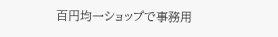百円均一ショップで事務用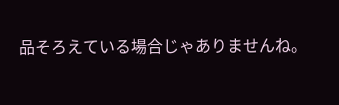品そろえている場合じゃありませんね。